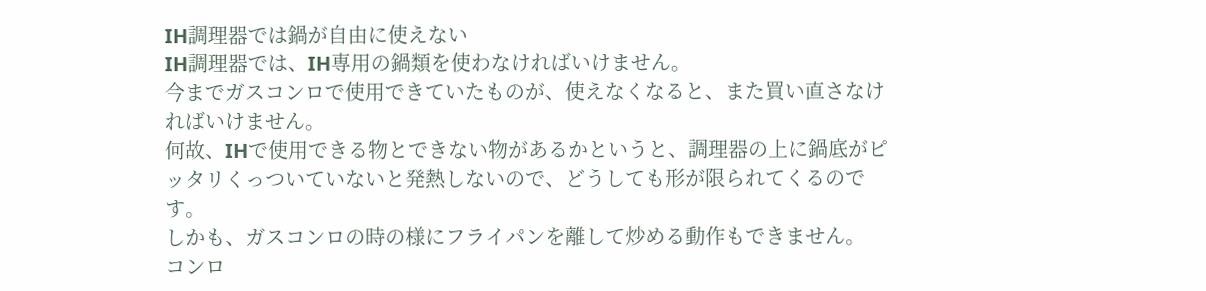IH調理器では鍋が自由に使えない
IH調理器では、IH専用の鍋類を使わなければいけません。
今までガスコンロで使用できていたものが、使えなくなると、また買い直さなければいけません。
何故、IHで使用できる物とできない物があるかというと、調理器の上に鍋底がピッタリくっついていないと発熱しないので、どうしても形が限られてくるのです。
しかも、ガスコンロの時の様にフライパンを離して炒める動作もできません。
コンロ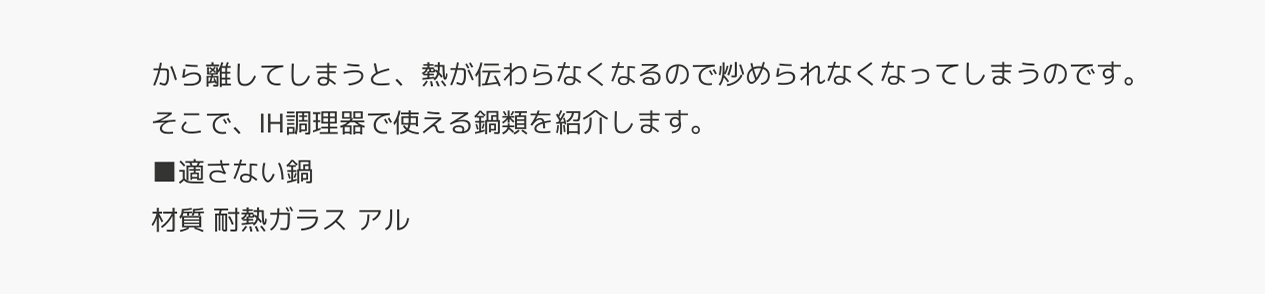から離してしまうと、熱が伝わらなくなるので炒められなくなってしまうのです。
そこで、IH調理器で使える鍋類を紹介します。
■適さない鍋
材質 耐熱ガラス アル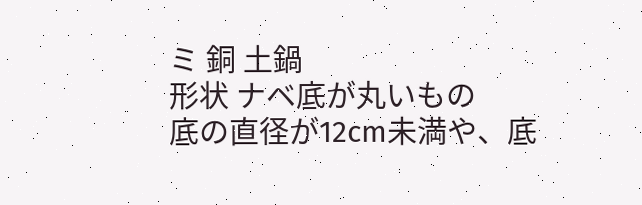ミ 銅 土鍋
形状 ナベ底が丸いもの
底の直径が12cm未満や、底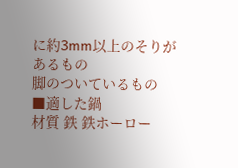に約3mm以上のそりがあるもの
脚のついているもの
■適した鍋
材質 鉄 鉄ホーロー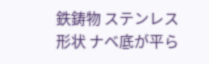鉄鋳物 ステンレス
形状 ナベ底が平ら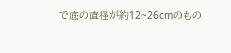で底の直径が約12~26cmのもの